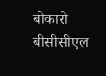बोकारो बीसीसीएल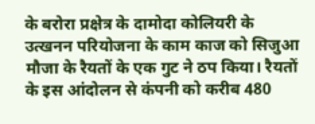के बरोरा प्रक्षेत्र के दामोदा कोलियरी के उत्खनन परियोजना के काम काज को सिजुआ मौजा के रैयतों के एक गुट ने ठप किया। रैयतों के इस आंदोलन से कंपनी को करीब 480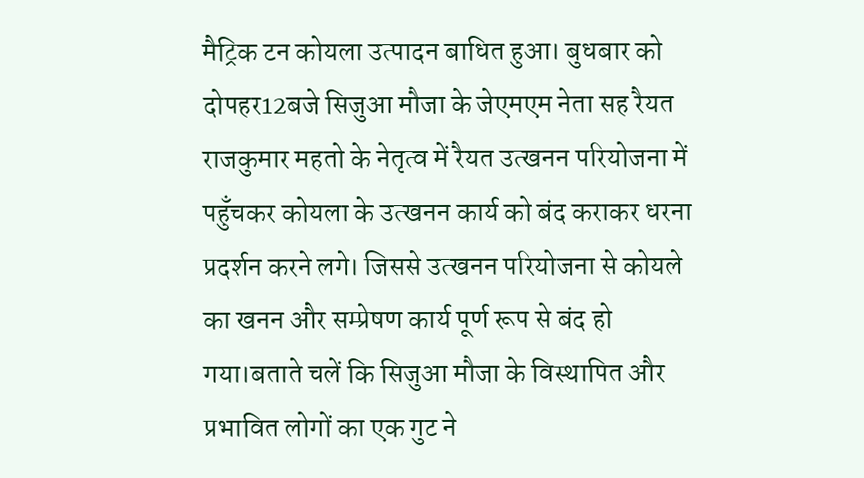मैट्रिक टन कोयला उत्पादन बाधित हुआ। बुधबार को दोपहर12बजे सिजुआ मौजा के जेएमएम नेता सह रैयत राजकुमार महतो के नेतृत्व में रैयत उत्खनन परियोजना में पहुँचकर कोयला के उत्खनन कार्य को बंद कराकर धरना प्रदर्शन करने लगे। जिससे उत्खनन परियोजना से कोयले का खनन और सम्प्रेषण कार्य पूर्ण रूप से बंद हो गया।बताते चलें कि सिजुआ मौजा के विस्थापित और प्रभावित लोगों का एक गुट ने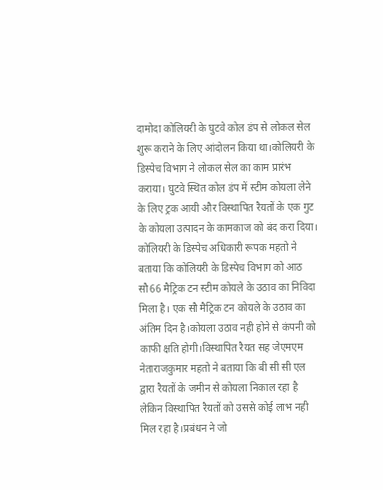दामोदा कोलियरी के घुटवे कोल डंप से लोकल सेल शुरू कराने के लिए आंदोलन किया था।कोलियरी के डिस्पेच विभाग ने लोकल सेल का काम प्रारंभ कराया। घुटवे स्थित कोल डंप में स्टीम कोयला लेने के लिए ट्रक आयी और विस्थापित रैयतों के एक गुट के कोयला उत्पादन के कामकाज को बंद करा दिया। कोलियरी के डिस्पेच अधिकारी रूपक महतो ने बताया कि कोलियरी के डिस्पेच विभाग को आठ सौ66 मैट्रिक टन स्टीम कोयले के उठाव का निविदा मिला है। एक सौ मैट्रिक टन कोयले के उठाव का अंतिम दिन है।कोयला उठाव नही होने से कंपनी को काफी क्षति होगी।विस्थापित रैयत सह जेएमएम नेताराजकुमार महतो ने बताया कि बी सी सी एल द्वारा रैयतों के जमीन से कोयला निकाल रहा है लेकिन विस्थापित रैयतों को उससे कोई लाभ नही मिल रहा है।प्रबंधन ने जो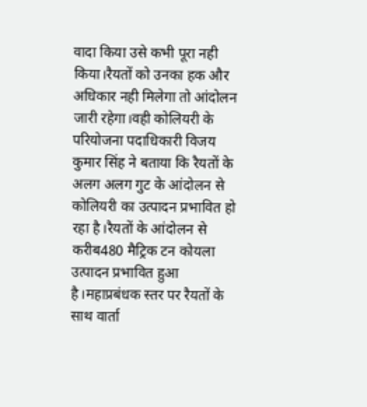वादा किया उसे कभी पूरा नही किया।रैयतों को उनका हक और अधिकार नही मिलेगा तो आंदोलन जारी रहेगा।वही कोलियरी के परियोजना पदाधिकारी विजय कुमार सिंह ने बताया कि रैयतों के अलग अलग गुट के आंदोलन से कोलियरी का उत्पादन प्रभावित हो रहा है।रैयतों के आंदोलन से करीब480 मैट्रिक टन कोयला उत्पादन प्रभावित हुआ है।महाप्रबंधक स्तर पर रैयतों के साथ वार्ता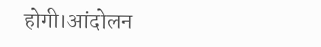होगी।आंदोलन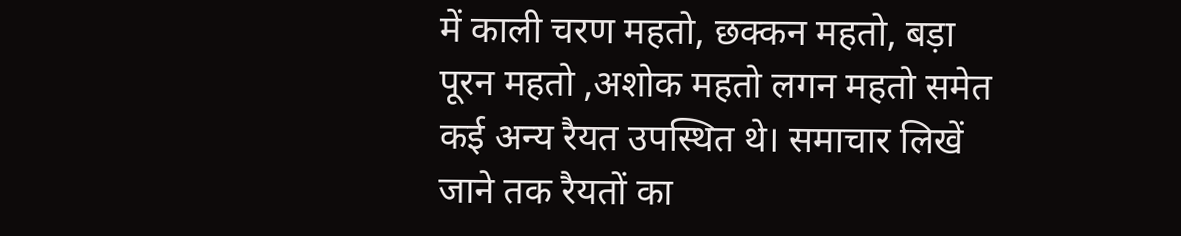में काली चरण महतो, छक्कन महतो, बड़ा पूरन महतो ,अशोक महतो लगन महतो समेत कई अन्य रैयत उपस्थित थे। समाचार लिखें जाने तक रैयतों का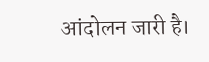आंदोलन जारी है।